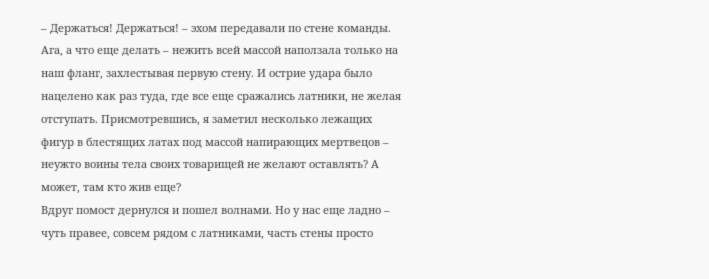– Держаться! Держаться! – эхом передавали по стене команды. Ага, а что еще делать – нежить всей массой наползала только на наш фланг, захлестывая первую стену. И острие удара было нацелено как раз туда, где все еще сражались латники, не желая отступать. Присмотревшись, я заметил несколько лежащих фигур в блестящих латах под массой напирающих мертвецов – неужто воины тела своих товарищей не желают оставлять? А может, там кто жив еще?
Вдруг помост дернулся и пошел волнами. Но у нас еще ладно – чуть правее, совсем рядом с латниками, часть стены просто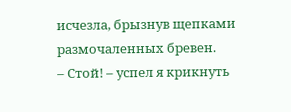исчезла, брызнув щепками размочаленных бревен.
– Стой! – успел я крикнуть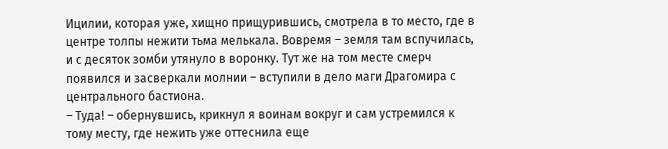Ицилии, которая уже, хищно прищурившись, смотрела в то место, где в центре толпы нежити тьма мелькала. Вовремя – земля там вспучилась, и с десяток зомби утянуло в воронку. Тут же на том месте смерч появился и засверкали молнии – вступили в дело маги Драгомира с центрального бастиона.
– Туда! – обернувшись, крикнул я воинам вокруг и сам устремился к тому месту, где нежить уже оттеснила еще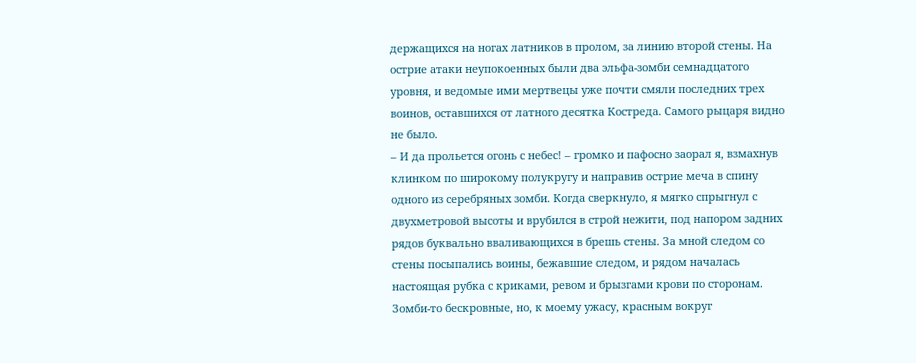держащихся на ногах латников в пролом, за линию второй стены. На острие атаки неупокоенных были два эльфа-зомби семнадцатого уровня, и ведомые ими мертвецы уже почти смяли последних трех воинов, оставшихся от латного десятка Костреда. Самого рыцаря видно не было.
– И да прольется огонь с небес! – громко и пафосно заорал я, взмахнув клинком по широкому полукругу и направив острие меча в спину одного из серебряных зомби. Когда сверкнуло, я мягко спрыгнул с двухметровой высоты и врубился в строй нежити, под напором задних рядов буквально вваливающихся в брешь стены. За мной следом со стены посыпались воины, бежавшие следом, и рядом началась настоящая рубка с криками, ревом и брызгами крови по сторонам. Зомби-то бескровные, но, к моему ужасу, красным вокруг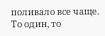поливало все чаще. То один, то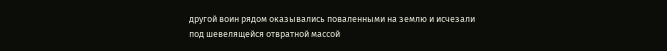другой воин рядом оказывались поваленными на землю и исчезали под шевелящейся отвратной массой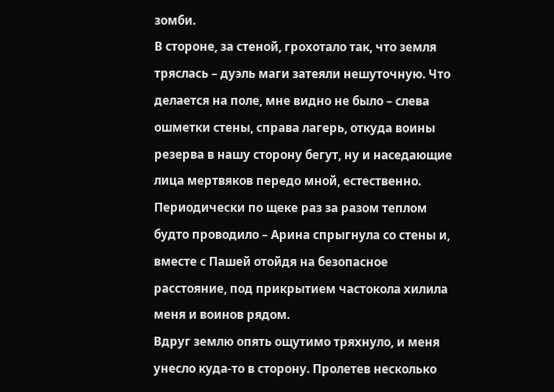зомби.
В стороне, за стеной, грохотало так, что земля тряслась – дуэль маги затеяли нешуточную. Что делается на поле, мне видно не было – слева ошметки стены, справа лагерь, откуда воины резерва в нашу сторону бегут, ну и наседающие лица мертвяков передо мной, естественно. Периодически по щеке раз за разом теплом будто проводило – Арина спрыгнула со стены и, вместе с Пашей отойдя на безопасное расстояние, под прикрытием частокола хилила меня и воинов рядом.
Вдруг землю опять ощутимо тряхнуло, и меня унесло куда-то в сторону. Пролетев несколько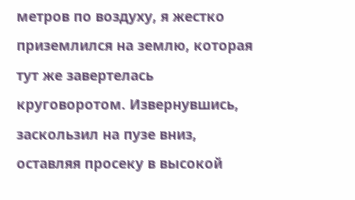метров по воздуху, я жестко приземлился на землю, которая тут же завертелась круговоротом. Извернувшись, заскользил на пузе вниз, оставляя просеку в высокой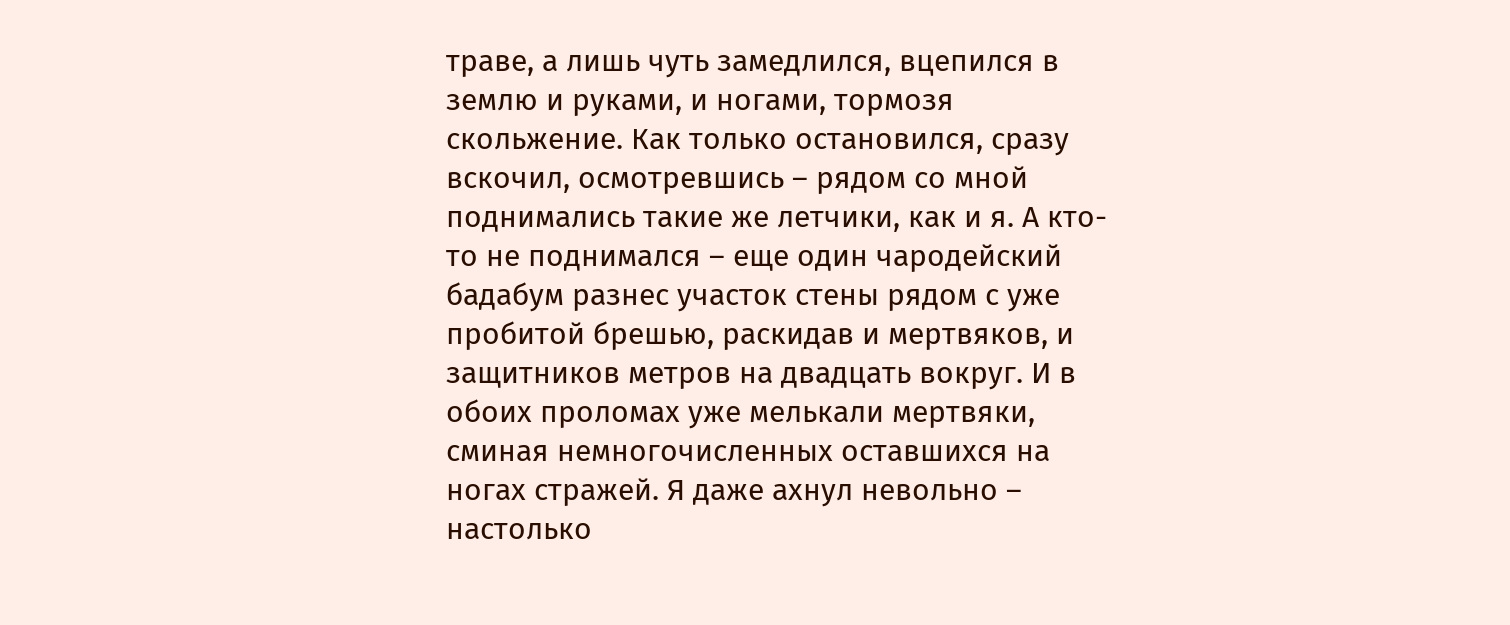траве, а лишь чуть замедлился, вцепился в землю и руками, и ногами, тормозя скольжение. Как только остановился, сразу вскочил, осмотревшись – рядом со мной поднимались такие же летчики, как и я. А кто-то не поднимался – еще один чародейский бадабум разнес участок стены рядом с уже пробитой брешью, раскидав и мертвяков, и защитников метров на двадцать вокруг. И в обоих проломах уже мелькали мертвяки, сминая немногочисленных оставшихся на ногах стражей. Я даже ахнул невольно – настолько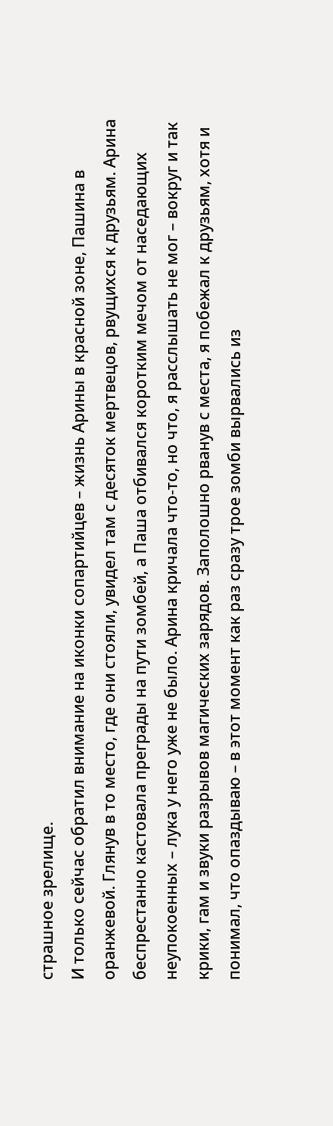страшное зрелище.
И только сейчас обратил внимание на иконки сопартийцев – жизнь Арины в красной зоне, Пашина в оранжевой. Глянув в то место, где они стояли, увидел там с десяток мертвецов, рвущихся к друзьям. Арина беспрестанно кастовала преграды на пути зомбей, а Паша отбивался коротким мечом от наседающих неупокоенных – лука у него уже не было. Арина кричала что-то, но что, я расслышать не мог – вокруг и так крики, гам и звуки разрывов магических зарядов. Заполошно рванув с места, я побежал к друзьям, хотя и понимал, что опаздываю – в этот момент как раз сразу трое зомби вырвались из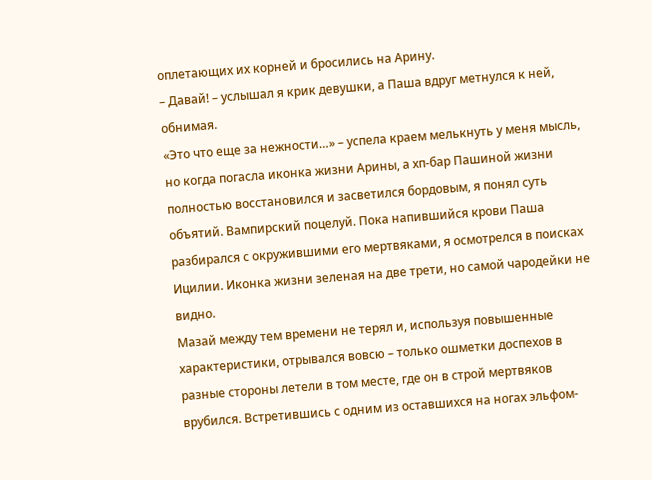оплетающих их корней и бросились на Арину.
– Давай! – услышал я крик девушки, а Паша вдруг метнулся к ней, обнимая.
«Это что еще за нежности…» – успела краем мелькнуть у меня мысль, но когда погасла иконка жизни Арины, а хп-бар Пашиной жизни полностью восстановился и засветился бордовым, я понял суть объятий. Вампирский поцелуй. Пока напившийся крови Паша разбирался с окружившими его мертвяками, я осмотрелся в поисках Ицилии. Иконка жизни зеленая на две трети, но самой чародейки не видно.
Мазай между тем времени не терял и, используя повышенные характеристики, отрывался вовсю – только ошметки доспехов в разные стороны летели в том месте, где он в строй мертвяков врубился. Встретившись с одним из оставшихся на ногах эльфом-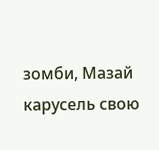зомби, Мазай карусель свою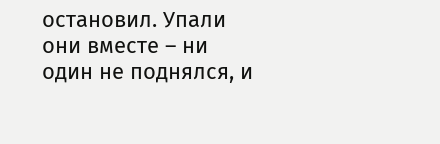остановил. Упали они вместе – ни один не поднялся, и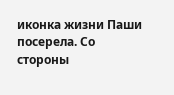иконка жизни Паши посерела. Со стороны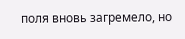поля вновь загремело, но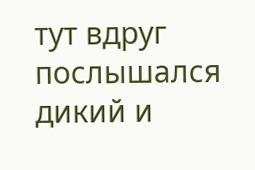тут вдруг послышался дикий и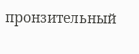пронзительный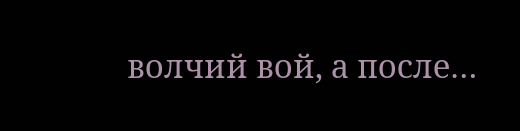волчий вой, а после…